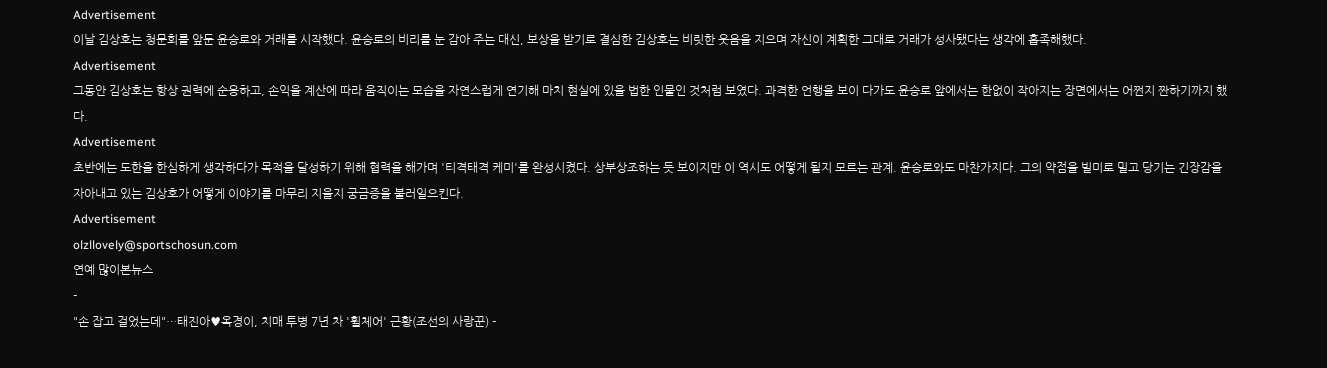Advertisement
이날 김상호는 청문회를 앞둔 윤승로와 거래를 시작했다. 윤승로의 비리를 눈 감아 주는 대신, 보상을 받기로 결심한 김상호는 비릿한 웃음을 지으며 자신이 계획한 그대로 거래가 성사됐다는 생각에 흡족해했다.
Advertisement
그동안 김상호는 항상 권력에 순응하고, 손익을 계산에 따라 움직이는 모습을 자연스럽게 연기해 마치 현실에 있을 법한 인물인 것처럼 보였다. 과격한 언행을 보이 다가도 윤승로 앞에서는 한없이 작아지는 장면에서는 어쩐지 짠하기까지 했다.
Advertisement
초반에는 도한을 한심하게 생각하다가 목적을 달성하기 위해 협력을 해가며 '티격태격 케미'를 완성시켰다. 상부상조하는 듯 보이지만 이 역시도 어떻게 될지 모르는 관계. 윤승로와도 마찬가지다. 그의 약점을 빌미로 밀고 당기는 긴장감을 자아내고 있는 김상호가 어떻게 이야기를 마무리 지을지 궁금증을 불러일으킨다.
Advertisement
olzllovely@sportschosun.com
연예 많이본뉴스
-
"손 잡고 걸었는데"…태진아♥옥경이, 치매 투병 7년 차 '휠체어' 근황(조선의 사랑꾼) -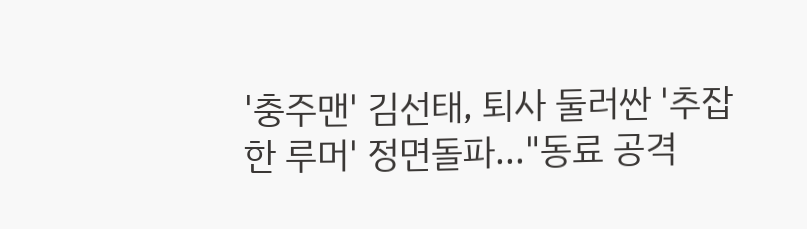'충주맨' 김선태, 퇴사 둘러싼 '추잡한 루머' 정면돌파..."동료 공격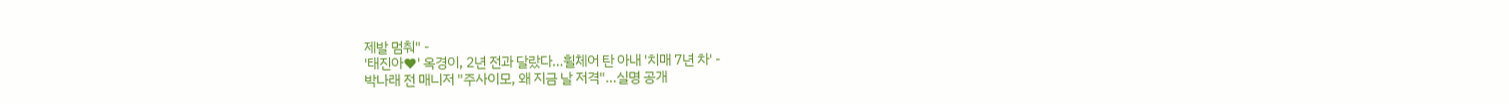제발 멈춰" -
'태진아♥' 옥경이, 2년 전과 달랐다…휠체어 탄 아내 '치매 7년 차' -
박나래 전 매니저 "주사이모, 왜 지금 날 저격"…실명 공개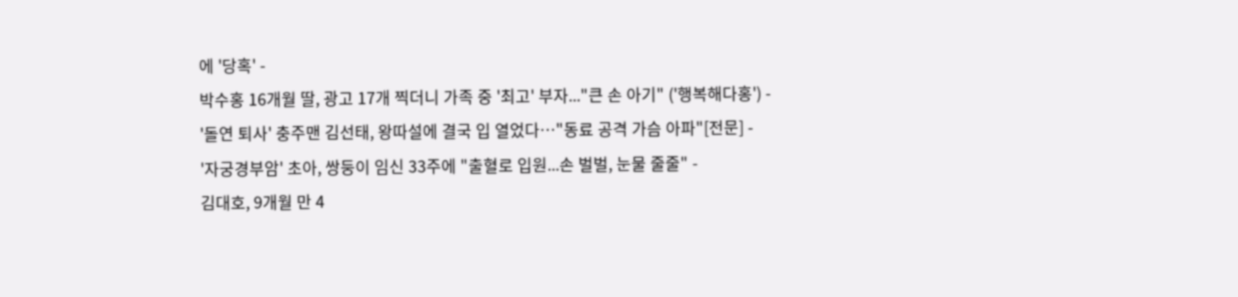에 '당혹' -
박수홍 16개월 딸, 광고 17개 찍더니 가족 중 '최고' 부자..."큰 손 아기" ('행복해다홍') -
'돌연 퇴사' 충주맨 김선태, 왕따설에 결국 입 열었다…"동료 공격 가슴 아파"[전문] -
'자궁경부암' 초아, 쌍둥이 임신 33주에 "출혈로 입원...손 벌벌, 눈물 줄줄" -
김대호, 9개월 만 4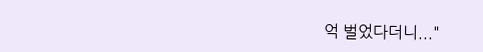억 벌었다더니..."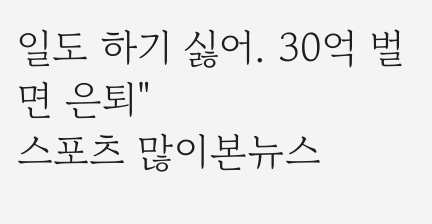일도 하기 싫어. 30억 벌면 은퇴"
스포츠 많이본뉴스